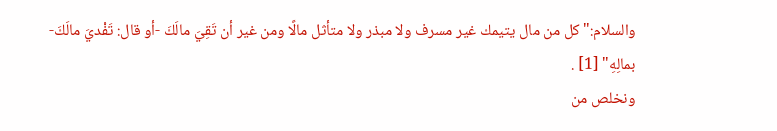والسلام:"كل من مال يتيمك غير مسرف ولا مبذر ولا متأثل مالًا ومن غير أن تَقِيَ مالَكَ -أو قال: تَفْديَ مالَكَ- بمالِهِ" [1] .
ونخلص من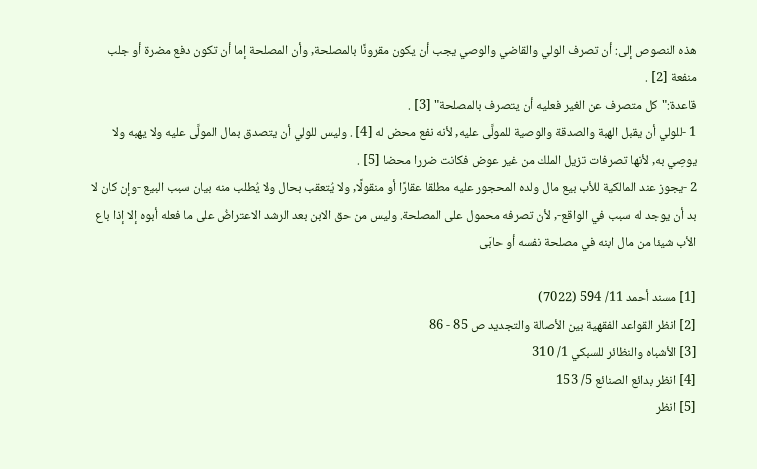هذه النصوص إلى: أن تصرف الولي والقاضي والوصي يجب أن يكون مقرونًا بالمصلحة, وأن المصلحة إما أن تكون دفع مضرة أو جلب منفعة [2] .
قاعدة:"كل متصرف عن الغير فعليه أن يتصرف بالمصلحة" [3] .
1 -للولي أن يقبل الهبة والصدقة والوصية للمولَّى عليه, لأنه نفع محض له [4] . وليس للولي أن يتصدق بمال المولَّى عليه ولا يهبه ولا يوصِي به, لأنها تصرفات تزيل الملك من غير عوض فكانت ضررا محضا [5] .
2 -يجوز عند المالكية للأب بيع مال ولده المحجور عليه مطلقا عقارًا أو منقولًا, ولا يُتعقب بحال ولا يُطلب منه بيان سبب البيع -وإن كان لا بد أن يوجد له سبب في الواقع-, لأن تصرفه محمول على المصلحة. وليس من حق الابن بعد الرشد الاعتراضُ على ما فعله أبوه إلا إذا باع الأب شيئا من مال ابنه في مصلحة نفسه أو حابَى

[1] مسند أحمد 11/ 594 (7022)
[2] انظر القواعد الفقهية بين الأصالة والتجديد ص 85 - 86
[3] الأشباه والنظائر للسبكي 1/ 310
[4] انظر بدائع الصنائع 5/ 153
[5] انظر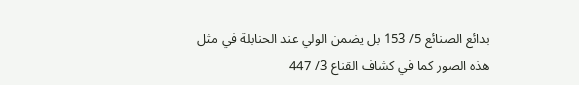بدائع الصنائع 5/ 153 بل يضمن الولي عند الحنابلة في مثل هذه الصور كما في كشاف القناع 3/ 447